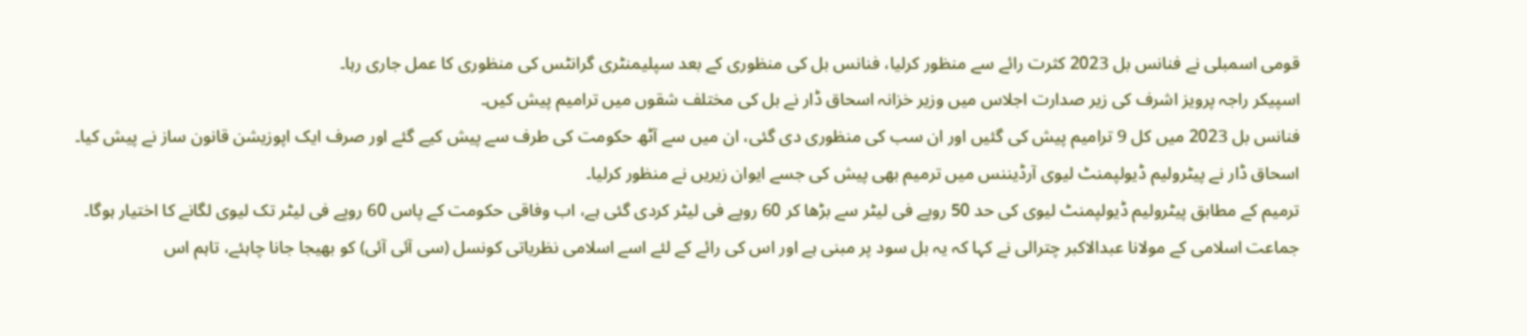قومی اسمبلی نے فنانس بل 2023 کثرت رائے سے منظور کرلیا، فنانس بل کی منظوری کے بعد سپلیمنٹری گرانٹس کی منظوری کا عمل جاری رہا۔
اسپیکر راجہ پرویز اشرف کی زیر صدارت اجلاس میں وزیر خزانہ اسحاق ڈار نے بل کی مختلف شقوں میں ترامیم پیش کیں۔
فنانس بل 2023 میں کل 9 ترامیم پیش کی گئیں اور ان سب کی منظوری دی گئی، ان میں سے آٹھ حکومت کی طرف سے پیش کیے گئے اور صرف ایک اپوزیشن قانون ساز نے پیش کیا۔
اسحاق ڈار نے پیٹرولیم ڈیولپمنٹ لیوی آرڈیننس میں ترمیم بھی پیش کی جسے ایوان زیریں نے منظور کرلیا۔
ترمیم کے مطابق پیٹرولیم ڈیولپمنٹ لیوی کی حد 50 روپے فی لیٹر سے بڑھا کر 60 روپے فی لیٹر کردی گئی ہے، اب وفاقی حکومت کے پاس 60 روپے فی لیٹر تک لیوی لگانے کا اختیار ہوگا۔
جماعت اسلامی کے مولانا عبدالاکبر چترالی نے کہا کہ یہ بل سود پر مبنی ہے اور اس کی رائے کے لئے اسے اسلامی نظریاتی کونسل (سی آئی آئی) کو بھیجا جانا چاہئے، تاہم اس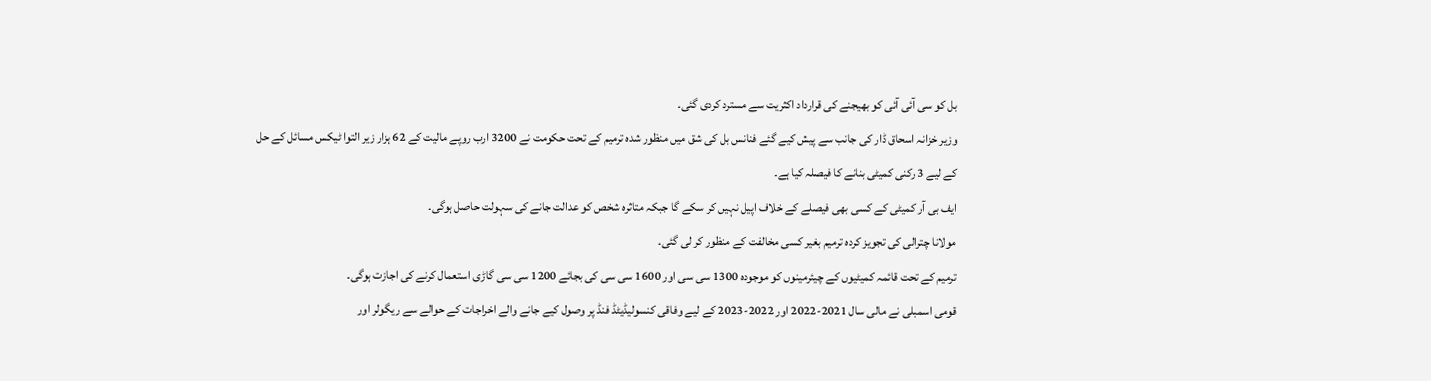بل کو سی آئی آئی کو بھیجنے کی قرارداد اکثریت سے مسترد کردی گئی۔
وزیر خزانہ اسحاق ڈار کی جانب سے پیش کیے گئے فنانس بل کی شق میں منظور شدہ ترمیم کے تحت حکومت نے 3200 ارب روپے مالیت کے 62 ہزار زیر التوا ٹیکس مسائل کے حل کے لیے 3 رکنی کمیٹی بنانے کا فیصلہ کیا ہے۔
ایف بی آر کمیٹی کے کسی بھی فیصلے کے خلاف اپیل نہیں کر سکے گا جبکہ متاثرہ شخص کو عدالت جانے کی سہولت حاصل ہوگی۔
مولانا چترالی کی تجویز کردہ ترمیم بغیر کسی مخالفت کے منظور کر لی گئی۔
ترمیم کے تحت قائمہ کمیٹیوں کے چیئرمینوں کو موجودہ 1300 سی سی اور 1600 سی سی کی بجائے 1200 سی سی گاڑی استعمال کرنے کی اجازت ہوگی۔
قومی اسمبلی نے مالی سال 2021-2022 اور 2022-2023 کے لیے وفاقی کنسولیڈیٹڈ فنڈ پر وصول کیے جانے والے اخراجات کے حوالے سے ریگولر اور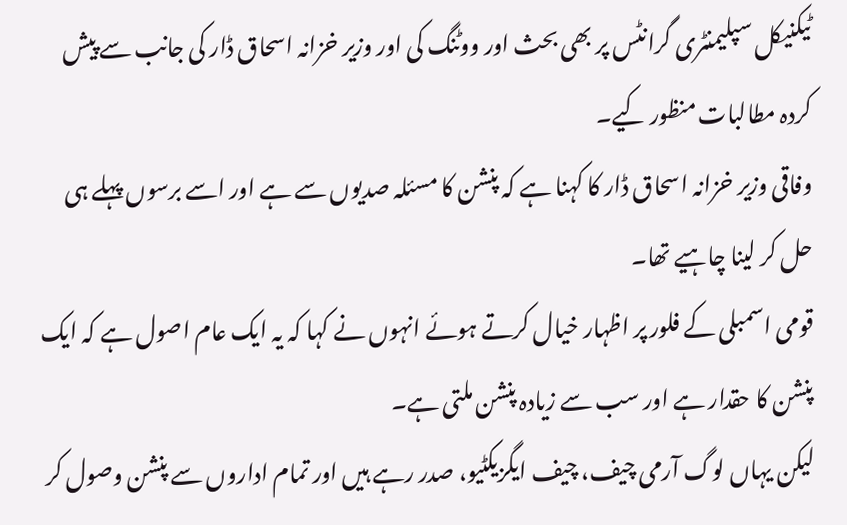ٹیکنیکل سپلیمنٹری گرانٹس پر بھی بحث اور ووٹنگ کی اور وزیر خزانہ اسحاق ڈار کی جانب سے پیش کردہ مطالبات منظور کیے۔
وفاقی وزیر خزانہ اسحاق ڈار کا کہنا ہے کہ پنشن کا مسئلہ صدیوں سے ہے اور اسے برسوں پہلے ہی حل کر لینا چاہیے تھا۔
قومی اسمبلی کے فلور پر اظہار خیال کرتے ہوئے انہوں نے کہا کہ یہ ایک عام اصول ہے کہ ایک پنشن کا حقدار ہے اور سب سے زیادہ پنشن ملتی ہے۔
لیکن یہاں لوگ آرمی چیف، چیف ایگزیکٹیو، صدر رہے ہیں اور تمام اداروں سے پنشن وصول کر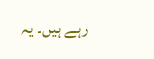رہے ہیں۔ یہ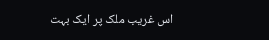اس غریب ملک پر ایک بہت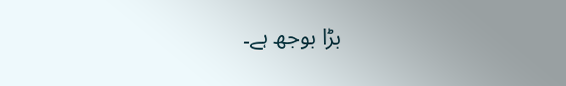بڑا بوجھ ہے۔